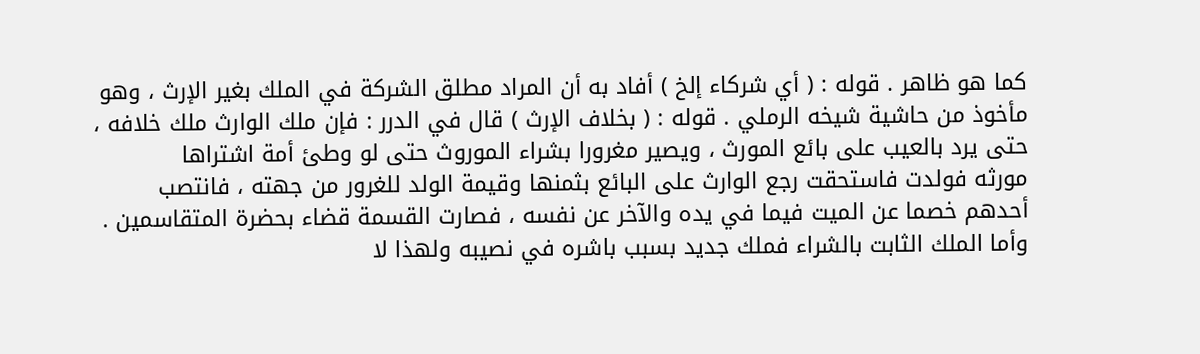كما هو ظاهر . قوله : ( أي شركاء إلخ ) أفاد به أن المراد مطلق الشركة في الملك بغير الإرث ، وهو
مأخوذ من حاشية شيخه الرملي . قوله : ( بخلاف الإرث ) قال في الدرر : فإن ملك الوارث ملك خلافه ،
حتى يرد بالعيب على بائع المورث ، ويصير مغرورا بشراء الموروث حتى لو وطئ أمة اشتراها
مورثه فولدت فاستحقت رجع الوارث على البائع بثمنها وقيمة الولد للغرور من جهته ، فانتصب
أحدهم خصما عن الميت فيما في يده والآخر عن نفسه ، فصارت القسمة قضاء بحضرة المتقاسمين .
وأما الملك الثابت بالشراء فملك جديد بسبب باشره في نصيبه ولهذا لا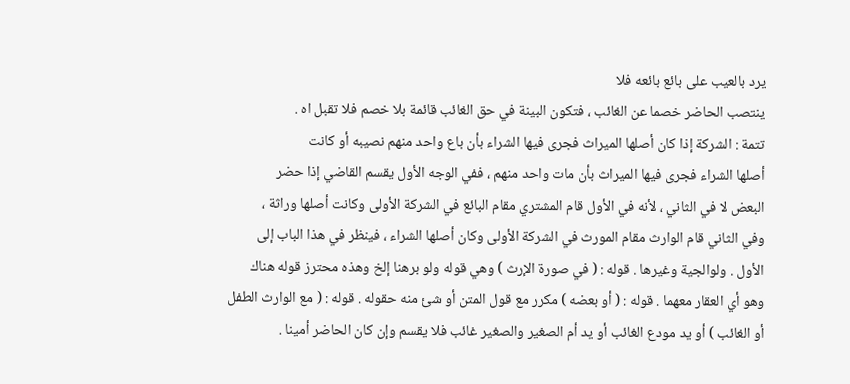يرد بالعيب على بائع بائعه فلا
ينتصب الحاضر خصما عن الغائب ، فتكون البينة في حق الغائب قائمة بلا خصم فلا تقبل اه .
تتمة : الشركة إذا كان أصلها الميراث فجرى فيها الشراء بأن باع واحد منهم نصيبه أو كانت
أصلها الشراء فجرى فيها الميراث بأن مات واحد منهم ، ففي الوجه الأول يقسم القاضي إذا حضر
البعض لا في الثاني ، لأنه في الأول قام المشتري مقام البائع في الشركة الأولى وكانت أصلها وراثة ،
وفي الثاني قام الوارث مقام المورث في الشركة الأولى وكان أصلها الشراء ، فينظر في هذا الباب إلى
الأول . ولوالجية وغيرها . قوله : ( في صورة الإرث ) وهي قوله ولو برهنا إلخ وهذه محترز قوله هناك
وهو أي العقار معهما . قوله : ( أو بعضه ) مكرر مع قول المتن أو شئ منه حقوله . قوله : ( مع الوارث الطفل
أو الغائب ) أو يد مودع الغائب أو يد أم الصغير والصغير غائب فلا يقسم وإن كان الحاضر أمينا .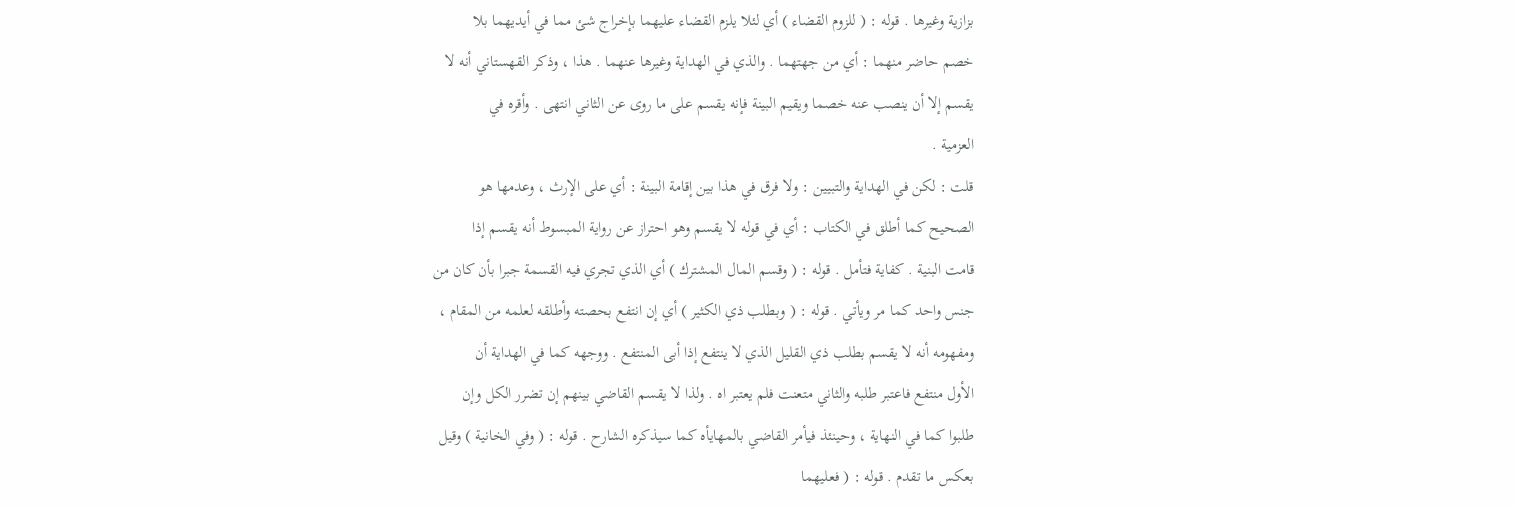بزازية وغيرها . قوله : ( للزوم القضاء ) أي لئلا يلزم القضاء عليهما بإخراج شئ مما في أيديهما بلا
خصم حاضر منهما : أي من جهتهما . والذي في الهداية وغيرها عنهما . هذا ، وذكر القهستاني أنه لا
يقسم إلا أن ينصب عنه خصما ويقيم البينة فإنه يقسم على ما روى عن الثاني انتهى . وأقره في
العزمية .
قلت : لكن في الهداية والتبيين : ولا فرق في هذا بين إقامة البينة : أي على الإرث ، وعدمها هو
الصحيح كما أطلق في الكتاب : أي في قوله لا يقسم وهو احتراز عن رواية المبسوط أنه يقسم إذا
قامت البنية . كفاية فتأمل . قوله : ( وقسم المال المشترك ) أي الذي تجري فيه القسمة جبرا بأن كان من
جنس واحد كما مر ويأتي . قوله : ( وبطلب ذي الكثير ) أي إن انتفع بحصته وأطلقه لعلمه من المقام ،
ومفهومه أنه لا يقسم بطلب ذي القليل الذي لا ينتفع إذا أبى المنتفع . ووجهه كما في الهداية أن
الأول منتفع فاعتبر طلبه والثاني متعنت فلم يعتبر اه . ولذا لا يقسم القاضي بينهم إن تضرر الكل وإن
طلبوا كما في النهاية ، وحينئذ فيأمر القاضي بالمهايأه كما سيذكره الشارح . قوله : ( وفي الخانية ) وقيل
بعكس ما تقدم . قوله : ( فعليهما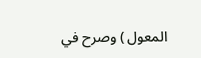المعول ) وصرح في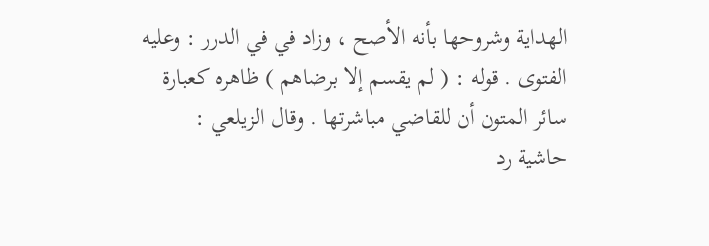الهداية وشروحها بأنه الأصح ، وزاد في في الدرر : وعليه
الفتوى . قوله : ( لم يقسم إلا برضاهم ) ظاهره كعبارة سائر المتون أن للقاضي مباشرتها . وقال الزيلعي :
حاشية رد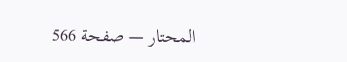المحتار — صفحة 566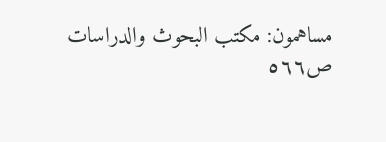مساهمون: مكتب البحوث والدراسات
ص٥٦٦